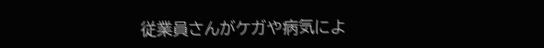従業員さんがケガや病気によ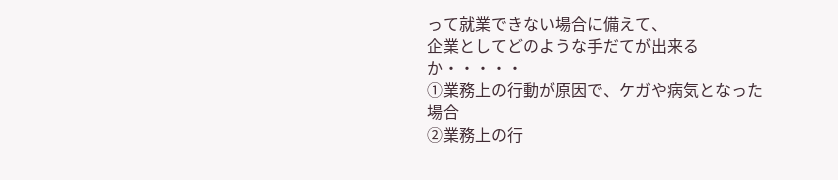って就業できない場合に備えて、
企業としてどのような手だてが出来るか・・・・・
①業務上の行動が原因で、ケガや病気となった場合
②業務上の行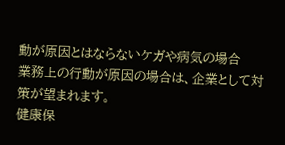動が原因とはならないケガや病気の場合
業務上の行動が原因の場合は、企業として対策が望まれます。
健康保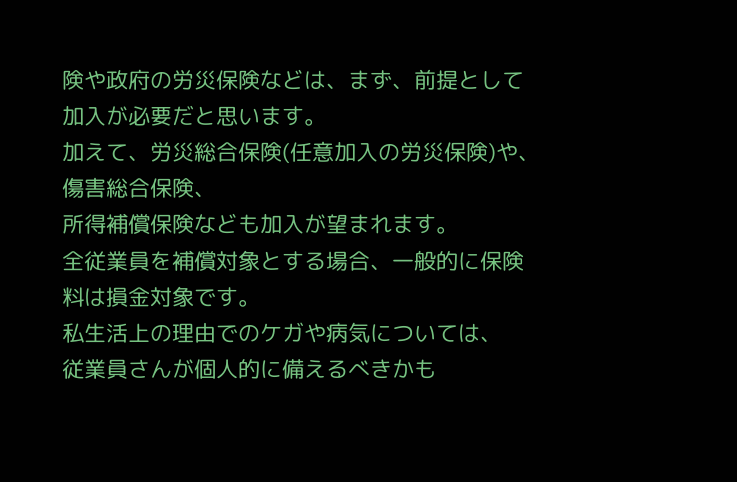険や政府の労災保険などは、まず、前提として加入が必要だと思います。
加えて、労災総合保険(任意加入の労災保険)や、傷害総合保険、
所得補償保険なども加入が望まれます。
全従業員を補償対象とする場合、一般的に保険料は損金対象です。
私生活上の理由でのケガや病気については、
従業員さんが個人的に備えるべきかも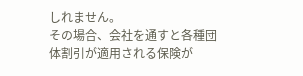しれません。
その場合、会社を通すと各種団体割引が適用される保険が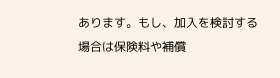あります。もし、加入を検討する場合は保険料や補償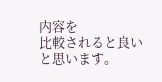内容を
比較されると良いと思います。